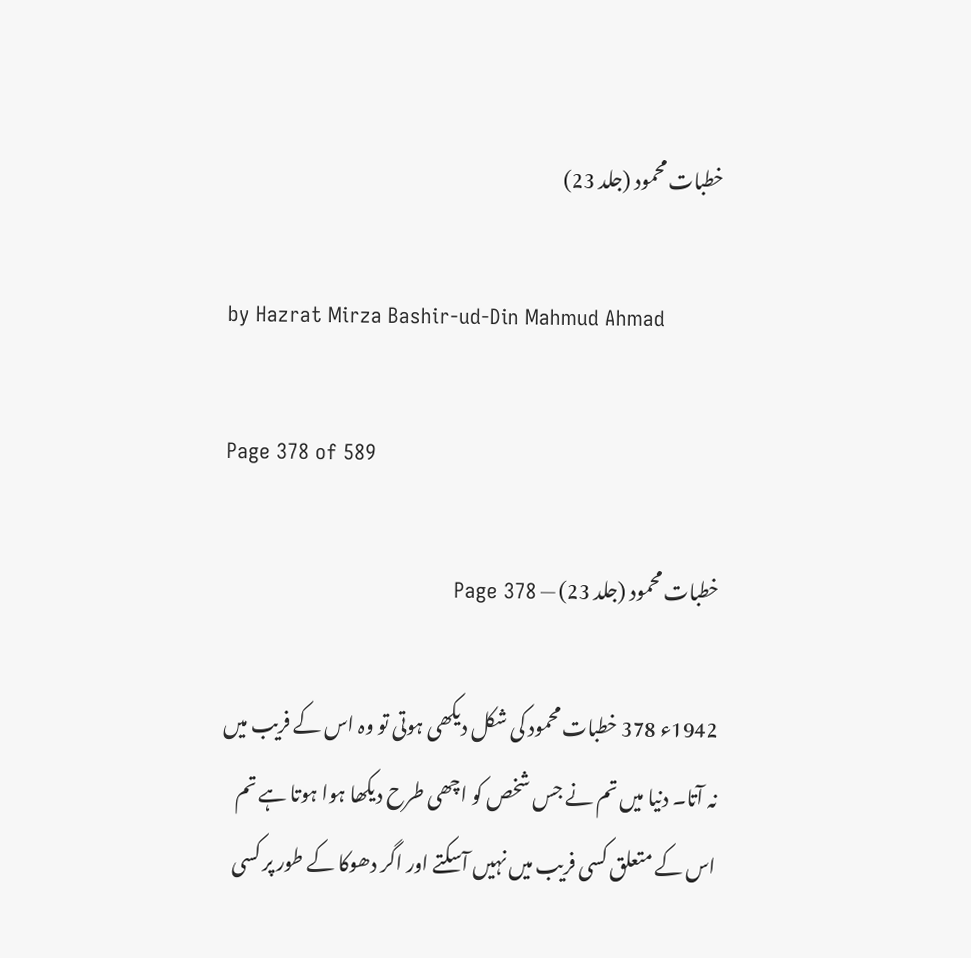خطبات محمود (جلد 23)

by Hazrat Mirza Bashir-ud-Din Mahmud Ahmad

Page 378 of 589

خطبات محمود (جلد 23) — Page 378

1942ء 378 خطبات محمود کی شکل دیکھی ہوتی تو وہ اس کے فریب میں نہ آتا۔ دنیا میں تم نے جس شخص کو اچھی طرح دیکھا ہوا ہوتا ہے تم اس کے متعلق کسی فریب میں نہیں آسکتے اور اگر دھوکا کے طور پر کسی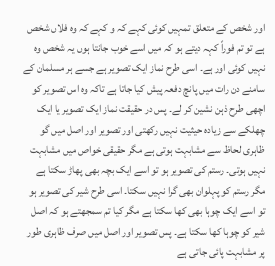اور شخص کے متعلق تمہیں کوئی کہے کہ و کہے کہ وہ فلاں شخص ہے تو تم فوراً کہہ دیتے ہو کہ میں اسے خوب جانتا ہوں یہ شخص وہ نہیں کوئی اور ہے۔ اسی طرح نماز ایک تصویر ہے جسے ہر مسلمان کے سامنے دن رات میں پانچ دفعہ پیش کیا جاتا ہے تاکہ وہ اس تصویر کو اچھی طرح ذہن نشین کر لے۔ پس در حقیقت نماز ایک تصویر یا ایک چھلکے سے زیادہ حیثیت نہیں رکھتی اور تصویر اور اصل میں گو ظاہری لحاظ سے مشابہت ہوتی ہے مگر حقیقی خواص میں مشابہت نہیں ہوتی۔ رستم کی تصویر ہو تو اسے ایک بچہ بھی پھاڑ سکتا ہے مگر رستم کو پہلوان بھی گرا نہیں سکتا۔ اسی طرح شیر کی تصویر ہو تو اسے ایک چوہا بھی کھا سکتا ہے مگر کیا تم سمجھتے ہو کہ اصل شیر کو چوہا کھا سکتا ہے۔ پس تصویر اور اصل میں صرف ظاہری طور پر مشابہت پائی جاتی ہے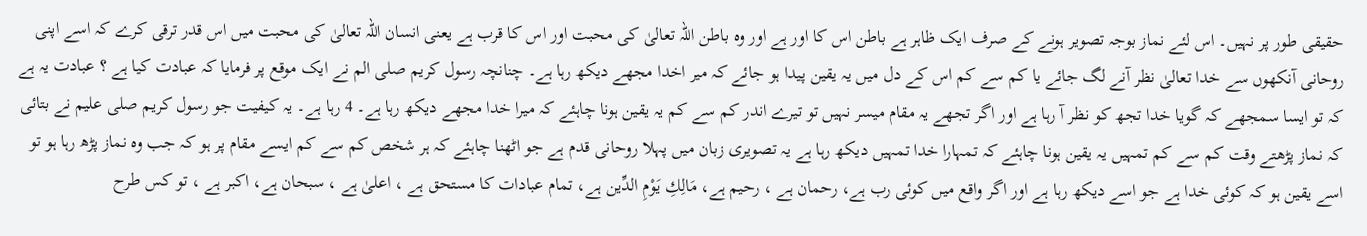حقیقی طور پر نہیں۔ اس لئے نماز بوجہ تصویر ہونے کے صرف ایک ظاہر ہے باطن اس کا اور ہے اور وہ باطن اللہ تعالیٰ کی محبت اور اس کا قرب ہے یعنی انسان اللہ تعالیٰ کی محبت میں اس قدر ترقی کرے کہ اسے اپنی روحانی آنکھوں سے خدا تعالیٰ نظر آنے لگ جائے یا کم سے کم اس کے دل میں یہ یقین پیدا ہو جائے کہ میر اخدا مجھے دیکھ رہا ہے۔ چنانچہ رسول کریم صلی الم نے ایک موقع پر فرمایا کہ عبادت کیا ہے ؟ عبادت یہ ہے کہ تو ایسا سمجھے کہ گویا خدا تجھ کو نظر آ رہا ہے اور اگر تجھے یہ مقام میسر نہیں تو تیرے اندر کم سے کم یہ یقین ہونا چاہئے کہ میرا خدا مجھے دیکھ رہا ہے۔ 4 رہا ہے۔ یہ کیفیت جو رسول کریم صلی علیم نے بتائی کہ نماز پڑھتے وقت کم سے کم تمہیں یہ یقین ہونا چاہئے کہ تمہارا خدا تمہیں دیکھ رہا ہے یہ تصویری زبان میں پہلا روحانی قدم ہے جو اٹھنا چاہئے کہ ہر شخص کم سے کم ایسے مقام پر ہو کہ جب وہ نماز پڑھ رہا ہو تو اسے یقین ہو کہ کوئی خدا ہے جو اسے دیکھ رہا ہے اور اگر واقع میں کوئی رب ہے، رحمان ہے ، رحیم ہے، مَالِكِ يَوْمِ الدِّين ہے، تمام عبادات کا مستحق ہے ، اعلیٰ ہے ، سبحان ہے، اکبر ہے ، تو کس طرح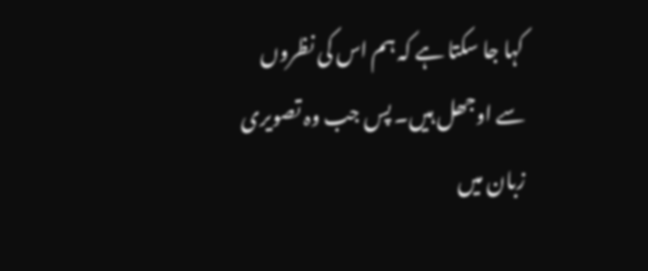کہا جا سکتا ہے کہ ہم اس کی نظروں سے اوجھل ہیں۔ پس جب وہ تصویری زبان میں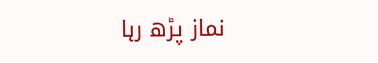نماز پڑھ رہا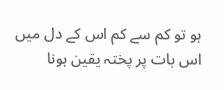ہو تو کم سے کم اس کے دل میں اس بات پر پختہ یقین ہونا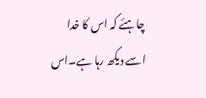چاہئے کہ اس کا خدا اسے دیکھ رہا ہے۔اس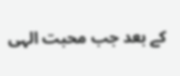کے بعد جب محبت الہی